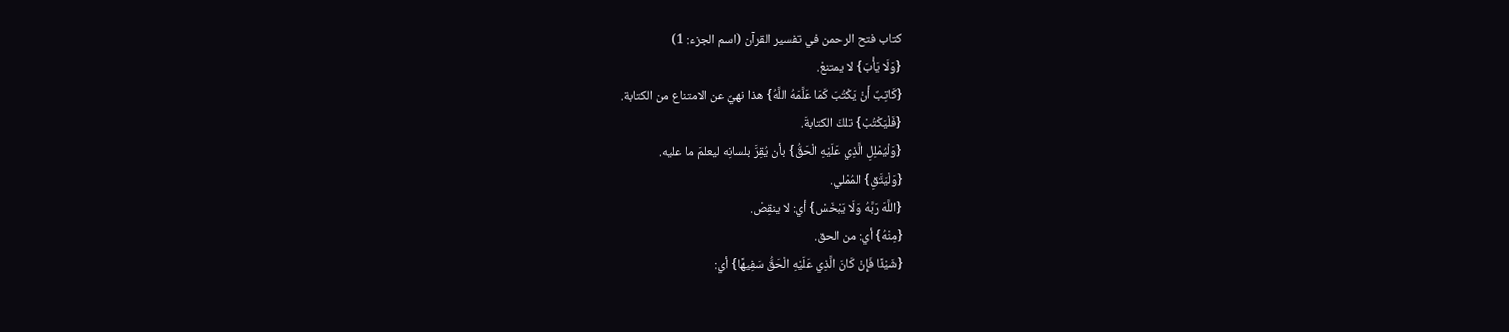كتاب فتح الرحمن في تفسير القرآن (اسم الجزء: 1)
{وَلَا يَأْبَ} لا يمتنعْ.
{كَاتِبٌ أَنْ يَكْتُبَ كَمَا عَلَّمَهُ اللَّهُ} هذا نهيٌ عن الامتناع من الكتابة.
{فَلْيَكْتُبْ} تلكَ الكتابةَ.
{وَلْيُمْلِلِ الَّذِي عَلَيْهِ الْحَقُّ} بأن يُقِرَّ بلسانِه ليعلمَ ما عليه.
{وَلْيَتَّقِ} المُمْلي.
{اللَّهَ رَبَّهُ وَلَا يَبْخَسْ} أي: لا ينقِصْ.
{مِنْهُ} أي: من الحق.
{شَيْئًا فَإِنْ كَانَ الَّذِي عَلَيْهِ الْحَقُّ سَفِيهًا} أي: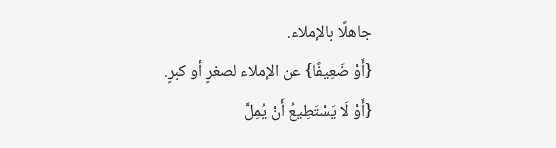جاهلًا بالإملاء.
{أَوْ ضَعِيفًا} عن الإملاء لصغرٍ أو كبرٍ.
{أَوْ لَا يَسْتَطِيعُ أَنْ يُمِلَّ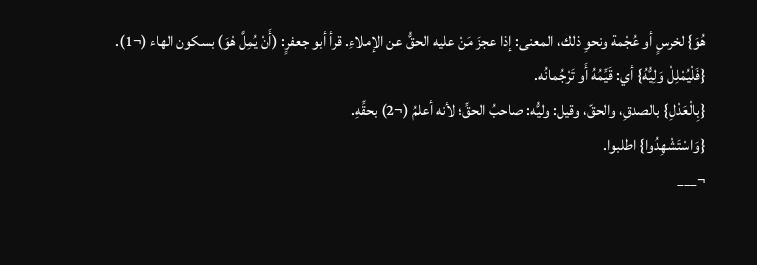هُوَ} لخرسٍ أو عُجْمة ونحوِ ذلك، المعنى: إذا عجزَ مَنْ عليه الحقُّ عن الإملاءِ. قرأ أبو جعفرٍ: (أَنْ يُمِلَّ هْوَ) بسكون الهاء (¬1).
{فَلْيُمْلِلْ وَلِيُّهُ} أي: قَيِّمُهُ أَو تَرْجُمانُه.
{بِالْعَدْلِ} بالصدقِ، والحقّ، وقيل: وليُّه: صاحبُ الحقِّ؛ لأنه أعلمُ (¬2) بحقِّهِ.
{وَاسْتَشْهِدُوا} اطلبوا.
¬___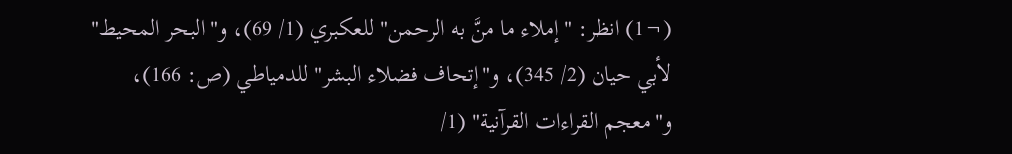(¬1) انظر: "إملاء ما منَّ به الرحمن" للعكبري (1/ 69)، و"البحر المحيط" لأبي حيان (2/ 345)، و"إتحاف فضلاء البشر" للدمياطي (ص: 166)، و"معجم القراءات القرآنية" (1/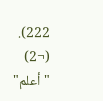222).
(¬2) "أعلم"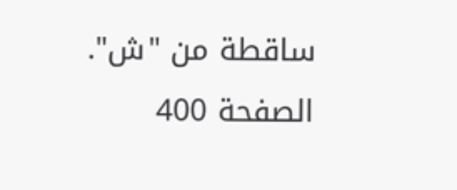ساقطة من "ش".
الصفحة 400